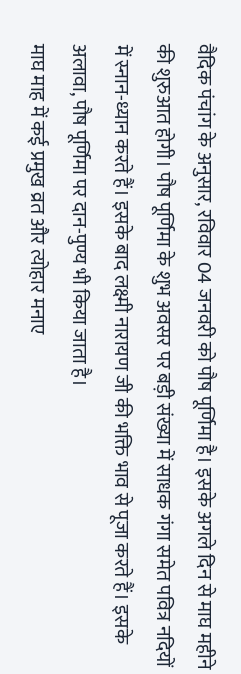वैदिक पंचांग के अनुसार, रविवार 04 जनवरी को पौष पूर्णिमा है। इसके अगले दिन से माघ महीने की शुरुआत होगी। पौष पूर्णिमा के शुभ अवसर पर बड़ी संख्या में साधक गंगा समेत पवित्र नदियों में स्नान-ध्यान करते हैं। इसके बाद लक्ष्मी नारायण जी की भक्ति भाव से पूजा करते हैं। इसके अलावा, पौष पूर्णिमा पर दान-पुण्य भी किया जाता है।
माघ माह में कई प्रमुख व्रत और त्योहार मनाए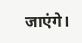जाएंगे।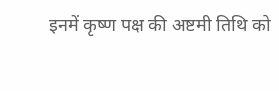इनमें कृष्ण पक्ष की अष्टमी तिथि को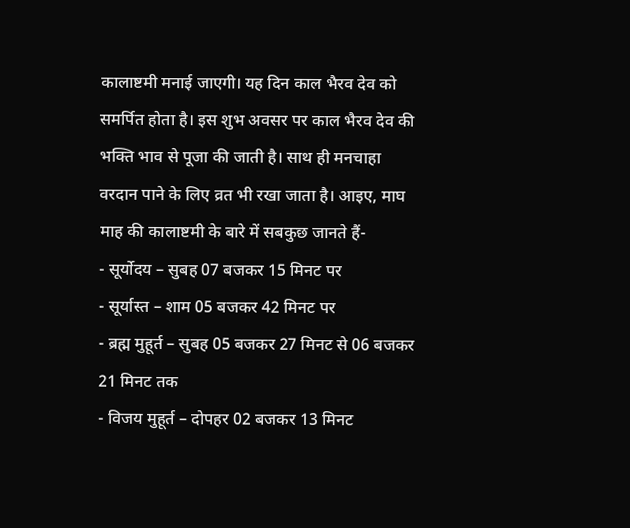कालाष्टमी मनाई जाएगी। यह दिन काल भैरव देव को समर्पित होता है। इस शुभ अवसर पर काल भैरव देव की भक्ति भाव से पूजा की जाती है। साथ ही मनचाहा वरदान पाने के लिए व्रत भी रखा जाता है। आइए, माघ माह की कालाष्टमी के बारे में सबकुछ जानते हैं-
- सूर्योदय – सुबह 07 बजकर 15 मिनट पर
- सूर्यास्त – शाम 05 बजकर 42 मिनट पर
- ब्रह्म मुहूर्त – सुबह 05 बजकर 27 मिनट से 06 बजकर 21 मिनट तक
- विजय मुहूर्त – दोपहर 02 बजकर 13 मिनट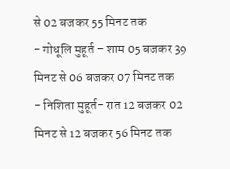से 02 बजकर 55 मिनट तक
- गोधूलि मुहूर्त – शाम 05 बजकर 39 मिनट से 06 बजकर 07 मिनट तक
- निशिता मुहूर्त- रात 12 बजकर 02 मिनट से 12 बजकर 56 मिनट तक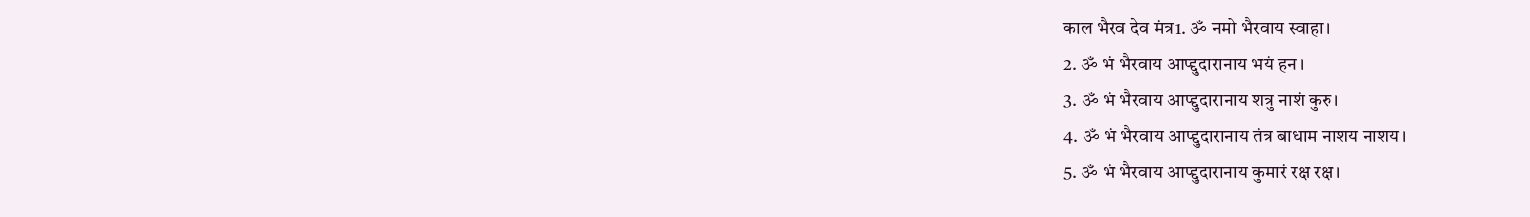काल भैरव देव मंत्र1. ॐ नमो भैरवाय स्वाहा।
2. ॐ भं भैरवाय आप्द्दुदारानाय भयं हन।
3. ॐ भं भैरवाय आप्द्दुदारानाय शत्रु नाशं कुरु।
4. ॐ भं भैरवाय आप्द्दुदारानाय तंत्र बाधाम नाशय नाशय।
5. ॐ भं भैरवाय आप्द्दुदारानाय कुमारं रक्ष रक्ष।